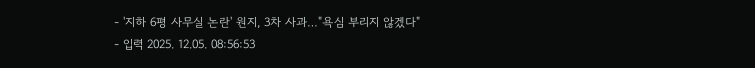- '지하 6평 사무실 논란' 원지, 3차 사과…"욕심 부리지 않겠다"
- 입력 2025. 12.05. 08:56:53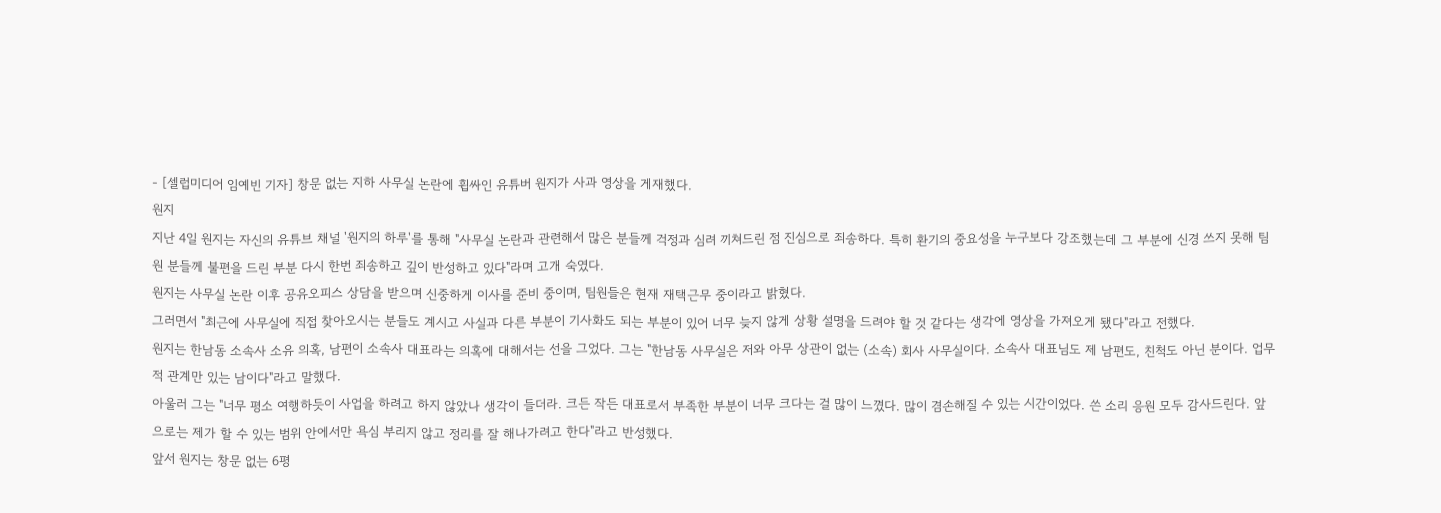- [셀럽미디어 임예빈 기자] 창문 없는 지하 사무실 논란에 휩싸인 유튜버 원지가 사과 영상을 게재했다.
원지
지난 4일 원지는 자신의 유튜브 채널 '원지의 하루'를 통해 "사무실 논란과 관련해서 많은 분들께 걱정과 심려 끼쳐드린 점 진심으로 죄송하다. 특히 환기의 중요성을 누구보다 강조했는데 그 부분에 신경 쓰지 못해 팀원 분들께 불편을 드린 부분 다시 한번 죄송하고 깊이 반성하고 있다"라며 고개 숙였다.
원지는 사무실 논란 이후 공유오피스 상담을 받으며 신중하게 이사를 준비 중이며, 팀원들은 현재 재택근무 중이라고 밝혔다.
그러면서 "최근에 사무실에 직접 찾아오시는 분들도 계시고 사실과 다른 부분이 기사화도 되는 부분이 있어 너무 늦지 않게 상황 설명을 드려야 할 것 같다는 생각에 영상을 가져오게 됐다"라고 전했다.
원지는 한남동 소속사 소유 의혹, 남편이 소속사 대표라는 의혹에 대해서는 선을 그었다. 그는 "한남동 사무실은 저와 아무 상관이 없는 (소속) 회사 사무실이다. 소속사 대표님도 제 남편도, 친척도 아닌 분이다. 업무적 관계만 있는 남이다"라고 말했다.
아울러 그는 "너무 평소 여행하듯이 사업을 하려고 하지 않았나 생각이 들더라. 크든 작든 대표로서 부족한 부분이 너무 크다는 걸 많이 느꼈다. 많이 겸손해질 수 있는 시간이었다. 쓴 소리 응원 모두 감사드린다. 앞으로는 제가 할 수 있는 범위 안에서만 욕심 부리지 않고 정리를 잘 해나가려고 한다"라고 반성했다.
앞서 원지는 창문 없는 6평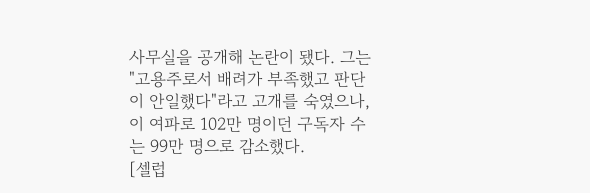사무실을 공개해 논란이 됐다. 그는 "고용주로서 배려가 부족했고 판단이 안일했다"라고 고개를 숙였으나, 이 여파로 102만 명이던 구독자 수는 99만 명으로 감소했다.
[셀럽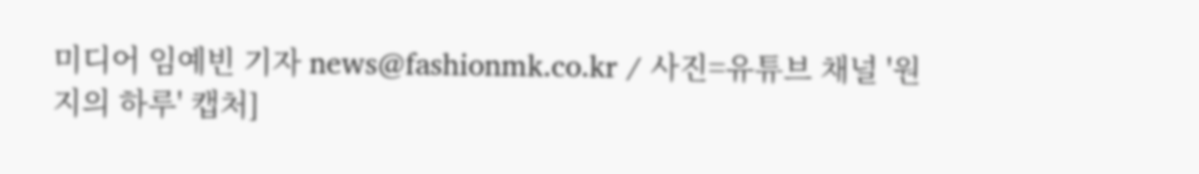미디어 임예빈 기자 news@fashionmk.co.kr / 사진=유튜브 채널 '원지의 하루' 캡처]